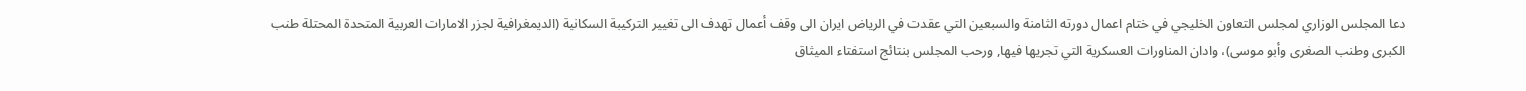دعا المجلس الوزاري لمجلس التعاون الخليجي في ختام اعمال دورته الثامنة والسبعين التي عقدت في الرياض ايران الى وقف أعمال تهدف الى تغيير التركيبة السكانية (الديمغرافية لجزر الامارات العربية المتحدة المحتلة طنب الكبرى وطنب الصغرى وأبو موسى)، وادان المناورات العسكرية التي تجريها فيها, ورحب المجلس بنتائج استفتاء الميثاق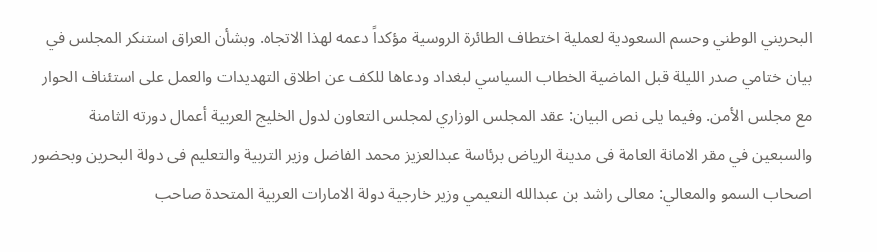البحريني الوطني وحسم السعودية لعملية اختطاف الطائرة الروسية مؤكداً دعمه لهذا الاتجاه. وبشأن العراق استنكر المجلس في بيان ختامي صدر الليلة قبل الماضية الخطاب السياسي لبغداد ودعاها للكف عن اطلاق التهديدات والعمل على استئناف الحوار مع مجلس الأمن. وفيما يلى نص البيان: عقد المجلس الوزاري لمجلس التعاون لدول الخليج العربية أعمال دورته الثامنة والسبعين في مقر الامانة العامة فى مدينة الرياض برئاسة عبدالعزيز محمد الفاضل وزير التربية والتعليم فى دولة البحرين وبحضور اصحاب السمو والمعالي: معالى راشد بن عبدالله النعيمي وزير خارجية دولة الامارات العربية المتحدة صاحب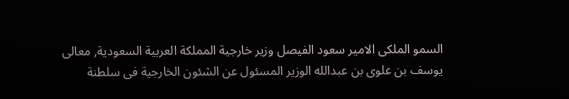السمو الملكى الامير سعود الفيصل وزير خارجية المملكة العربية السعودية, معالى يوسف بن علوى بن عبدالله الوزير المسئول عن الشئون الخارجية فى سلطنة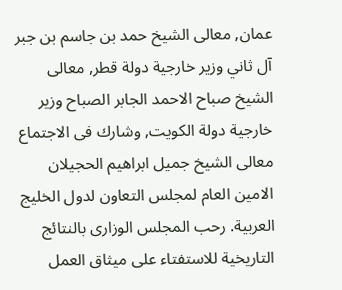عمان, معالى الشيخ حمد بن جاسم بن جبر آل ثاني وزير خارجية دولة قطر, معالى الشيخ صباح الاحمد الجابر الصباح وزير خارجية دولة الكويت, وشارك فى الاجتماع معالى الشيخ جميل ابراهيم الحجيلان الامين العام لمجلس التعاون لدول الخليج العربية. رحب المجلس الوزارى بالنتائج التاريخية للاستفتاء على ميثاق العمل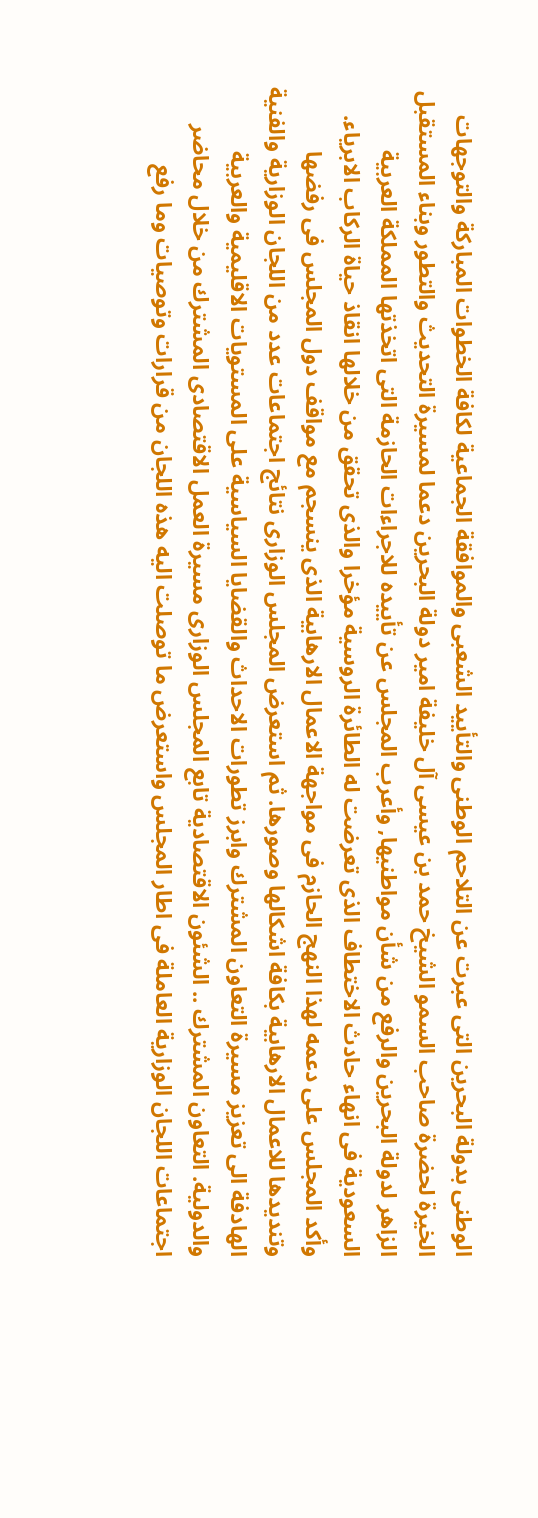الوطنى بدولة البحرين التى عبرت عن التلاحم الوطنى والتأييد الشعبى والموافقة الجماعية لكافة الخطوات المباركة والتوجهات الخيرة لحضرة صاحب السمو الشيخ حمد بن عيسى آل خليفة امير دولة البحرين دعما لمسيرة التحديث والتطور وبناء المستقبل الزاهر لدولة البحرين والرفع من شأن مواطنيها, وأعرب المجلس عن تأييده للاجراءات الحازمة التى اتخذتها المملكة العربية السعودية فى انهاء حادث الاختطاف الذى تعرضت له الطائرة الروسية مؤخرا والذى تحقق من خلالها انقاذ حياة الركاب الابرياء. وأكد المجلس على دعمه لهذا النهج الحازم فى مواجهة الاعمال الارهابية الذى ينسجم مع مواقف دول المجلس فى رفضها وتنديدها للاعمال الارهابية بكافة اشكالها وصورها. ثم استعرض المجلس الوزارى نتائج اجتماعات عدد من اللجان الوزارية والفنية الهادفة الى تعزيز مسيرة التعاون المشترك وابرز تطورات الاحداث والقضايا السياسية على المستويات الاقليمية والعربية والدولية. التعاون المشترك .. الشئون الاقتصادية تابع المجلس الوزارى مسيرة العمل الاقتصادى المشترك من خلال محاضر اجتماعات اللجان الوزارية العاملة فى اطار المجلس واستعرض ما توصلت اليه هذه اللجان من قرارات وتوصيات وما رفع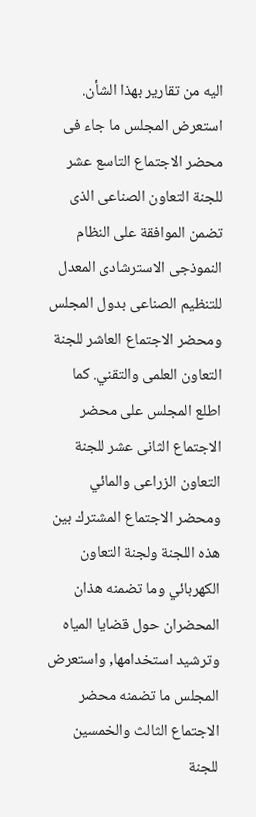اليه من تقارير بهذا الشأن. استعرض المجلس ما جاء فى محضر الاجتماع التاسع عشر للجنة التعاون الصناعى الذى تضمن الموافقة على النظام النموذجى الاسترشادى المعدل للتنظيم الصناعى بدول المجلس ومحضر الاجتماع العاشر للجنة التعاون العلمى والتقني. كما اطلع المجلس على محضر الاجتماع الثانى عشر للجنة التعاون الزراعى والمائي ومحضر الاجتماع المشترك بين هذه اللجنة ولجنة التعاون الكهربائي وما تضمنه هذان المحضران حول قضايا المياه وترشيد استخدامها, واستعرض المجلس ما تضمنه محضر الاجتماع الثالث والخمسين للجنة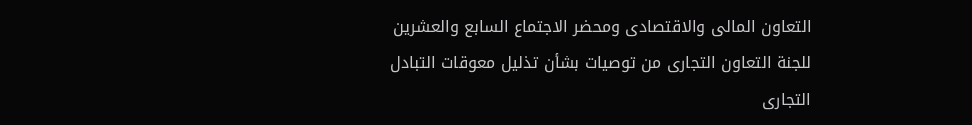التعاون المالى والاقتصادى ومحضر الاجتماع السابع والعشرين للجنة التعاون التجارى من توصيات بشأن تذليل معوقات التبادل التجارى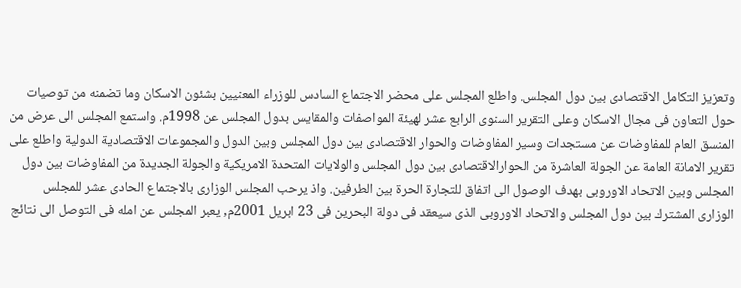وتعزيز التكامل الاقتصادى بين دول المجلس. واطلع المجلس على محضر الاجتماع السادس للوزراء المعنيين بشئون الاسكان وما تضمنه من توصيات حول التعاون فى مجال الاسكان وعلى التقرير السنوى الرابع عشر لهيئة المواصفات والمقايس بدول المجلس عن 1998م. واستمع المجلس الى عرض من المنسق العام للمفاوضات عن مستجدات وسير المفاوضات والحوار الاقتصادى بين دول المجلس وبين الدول والمجموعات الاقتصادية الدولية واطلع على تقرير الامانة العامة عن الجولة العاشرة من الحوارالاقتصادى بين دول المجلس والولايات المتحدة الامريكية والجولة الجديدة من المفاوضات بين دول المجلس وبين الاتحاد الاوروبى بهدف الوصول الى اتفاق للتجارة الحرة بين الطرفين. واذ يرحب المجلس الوزارى بالاجتماع الحادى عشر للمجلس الوزارى المشترك بين دول المجلس والاتحاد الاوروبى الذى سيعقد فى دولة البحرين فى 23 ابريل 2001م, يعبر المجلس عن امله فى التوصل الى نتائج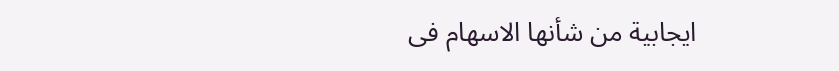ايجابية من شأنها الاسهام فى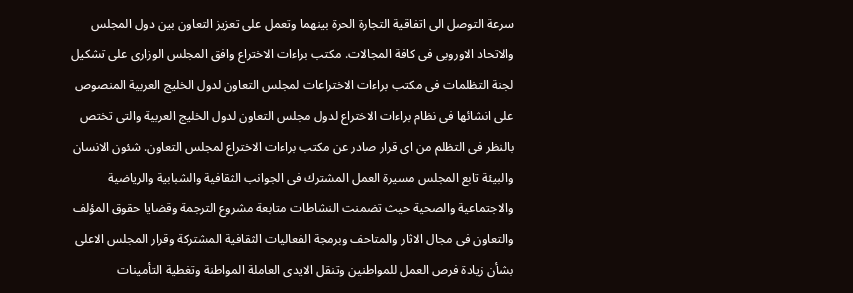سرعة التوصل الى اتفاقية التجارة الحرة بينهما وتعمل على تعزيز التعاون بين دول المجلس والاتحاد الاوروبى فى كافة المجالات. مكتب براءات الاختراع وافق المجلس الوزارى على تشكيل لجنة التظلمات فى مكتب براءات الاختراعات لمجلس التعاون لدول الخليج العربية المنصوص على انشائها فى نظام براءات الاختراع لدول مجلس التعاون لدول الخليج العربية والتى تختص بالنظر فى التظلم من اى قرار صادر عن مكتب براءات الاختراع لمجلس التعاون. شئون الانسان والبيئة تابع المجلس مسيرة العمل المشترك فى الجوانب الثقافية والشبابية والرياضية والاجتماعية والصحية حيث تضمنت النشاطات متابعة مشروع الترجمة وقضايا حقوق المؤلف والتعاون فى مجال الاثار والمتاحف وبرمجة الفعاليات الثقافية المشتركة وقرار المجلس الاعلى بشأن زيادة فرص العمل للمواطنين وتنقل الايدى العاملة المواطنة وتغطية التأمينات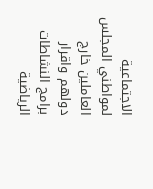الاجتماعية لمواطني المجلس العاملين خارج دولهم واقرار برامج النشاطات الرياضية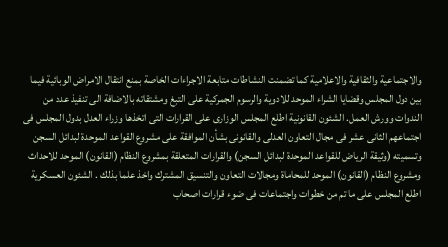والاجتماعية والثقافية والاعلامية كما تضمنت النشاطات متابعة الاجراءات الخاصة بمنع انتقال الامراض الوبائية فيما بين دول المجلس وقضايا الشراء الموحد للادوية والرسوم الجمركية على التبغ ومشتقاته بالاضافة الى تنفيذ عدد من الندوات وورش العمل. الشئون القانونية اطلع المجلس الوزارى على القرارات التى اتخذها وزراء العدل بدول المجلس فى اجتماعهم الثانى عشر فى مجال التعاون العدلى والقانونى بشأن الموافقة على مشروع القواعد الموحدة لبدائل السجن وتسميته (وثيقة الرياض للقواعد الموحدة لبدائل السجن) والقرارات المتعلقة بمشروع النظام (القانون) الموحد للاحداث ومشروع النظام (القانون) الموحد للمحاماة ومجالات التعاون والتنسيق المشترك واخذ علما بذلك . الشئون العسكرية اطلع المجلس على ما تم من خطوات واجتماعات فى ضوء قرارات اصحاب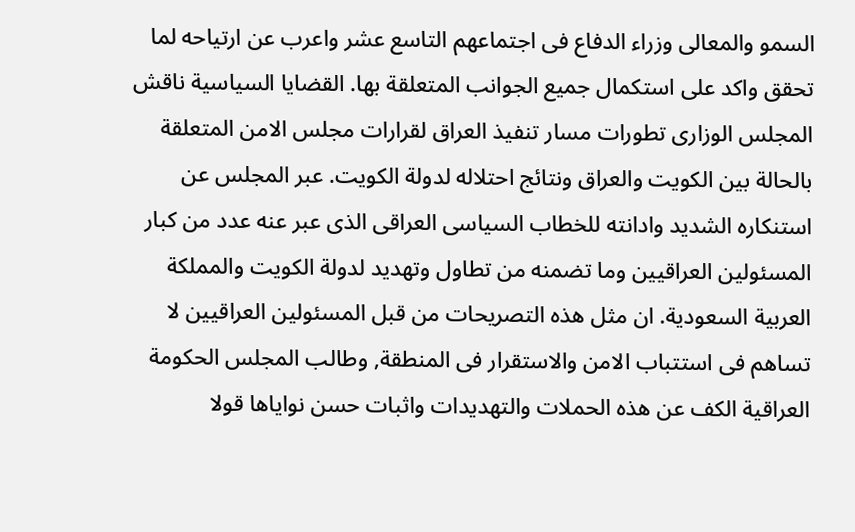السمو والمعالى وزراء الدفاع فى اجتماعهم التاسع عشر واعرب عن ارتياحه لما تحقق واكد على استكمال جميع الجوانب المتعلقة بها. القضايا السياسية ناقش المجلس الوزارى تطورات مسار تنفيذ العراق لقرارات مجلس الامن المتعلقة بالحالة بين الكويت والعراق ونتائج احتلاله لدولة الكويت. عبر المجلس عن استنكاره الشديد وادانته للخطاب السياسى العراقى الذى عبر عنه عدد من كبار المسئولين العراقيين وما تضمنه من تطاول وتهديد لدولة الكويت والمملكة العربية السعودية. ان مثل هذه التصريحات من قبل المسئولين العراقيين لا تساهم فى استتباب الامن والاستقرار فى المنطقة, وطالب المجلس الحكومة العراقية الكف عن هذه الحملات والتهديدات واثبات حسن نواياها قولا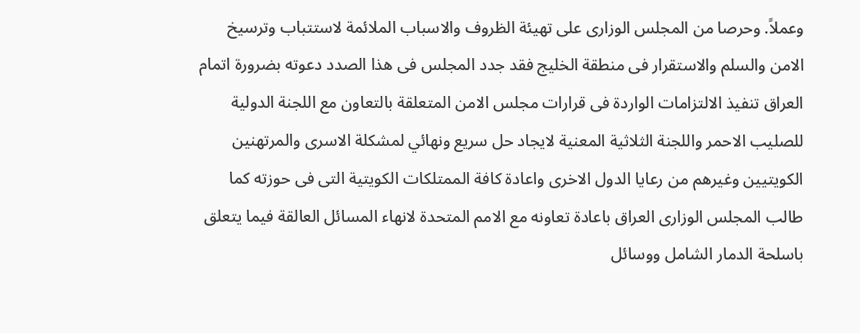وعملاً. وحرصا من المجلس الوزارى على تهيئة الظروف والاسباب الملائمة لاستتباب وترسيخ الامن والسلم والاستقرار فى منطقة الخليج فقد جدد المجلس فى هذا الصدد دعوته بضرورة اتمام العراق تنفيذ الالتزامات الواردة فى قرارات مجلس الامن المتعلقة بالتعاون مع اللجنة الدولية للصليب الاحمر واللجنة الثلاثية المعنية لايجاد حل سريع ونهائي لمشكلة الاسرى والمرتهنين الكويتيين وغيرهم من رعايا الدول الاخرى واعادة كافة الممتلكات الكويتية التى فى حوزته كما طالب المجلس الوزارى العراق باعادة تعاونه مع الامم المتحدة لانهاء المسائل العالقة فيما يتعلق باسلحة الدمار الشامل ووسائل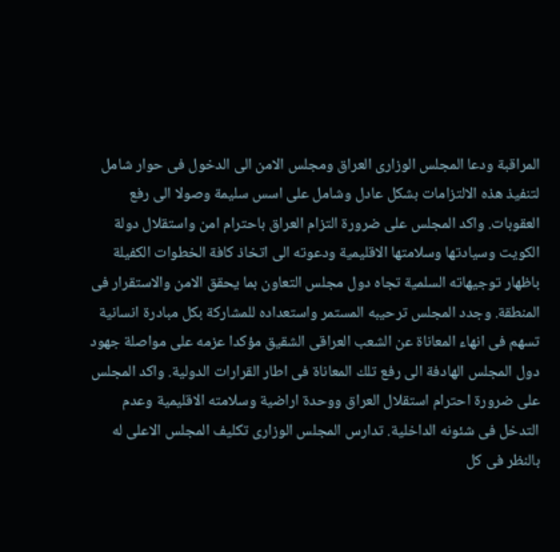المراقبة ودعا المجلس الوزارى العراق ومجلس الامن الى الدخول فى حوار شامل لتنفيذ هذه الالتزامات بشكل عادل وشامل على اسس سليمة وصولا الى رفع العقوبات. واكد المجلس على ضرورة التزام العراق باحترام امن واستقلال دولة الكويت وسيادتها وسلامتها الاقليمية ودعوته الى اتخاذ كافة الخطوات الكفيلة باظهار توجيهاته السلمية تجاه دول مجلس التعاون بما يحقق الامن والاستقرار فى المنطقة. وجدد المجلس ترحيبه المستمر واستعداده للمشاركة بكل مبادرة انسانية تسهم فى انهاء المعاناة عن الشعب العراقى الشقيق مؤكدا عزمه على مواصلة جهود دول المجلس الهادفة الى رفع تلك المعاناة فى اطار القرارات الدولية. واكد المجلس على ضرورة احترام استقلال العراق ووحدة اراضية وسلامته الاقليمية وعدم التدخل فى شئونه الداخلية. تدارس المجلس الوزارى تكليف المجلس الاعلى له بالنظر فى كل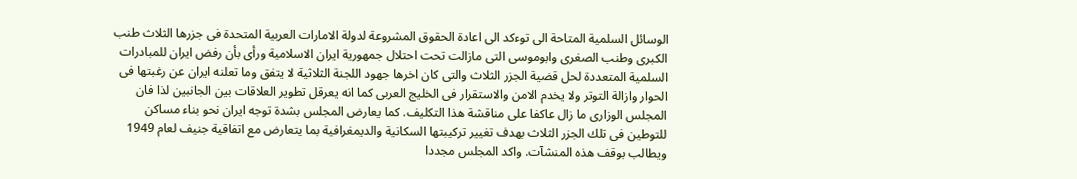الوسائل السلمية المتاحة الى توءكد الى اعادة الحقوق المشروعة لدولة الامارات العربية المتحدة فى جزرها الثلاث طنب الكبرى وطنب الصغرى وابوموسى التى مازالت تحت احتلال جمهورية ايران الاسلامية ورأى بأن رفض ايران للمبادرات السلمية المتعددة لحل قضية الجزر الثلاث والتى كان اخرها جهود اللجنة الثلاثية لا يتفق وما تعلنه ايران عن رغبتها فى الحوار وازالة التوتر ولا يخدم الامن والاستقرار فى الخليج العربى كما انه يعرقل تطوير العلاقات بين الجانبين لذا فان المجلس الوزارى ما زال عاكفا على مناقشة هذا التكليف. كما يعارض المجلس بشدة توجه ايران نحو بناء مساكن للتوطين فى تلك الجزر الثلاث بهدف تغيير تركيبتها السكانية والديمغرافية بما يتعارض مع اتفاقية جنيف لعام 1949 ويطالب بوقف هذه المنشآت. واكد المجلس مجددا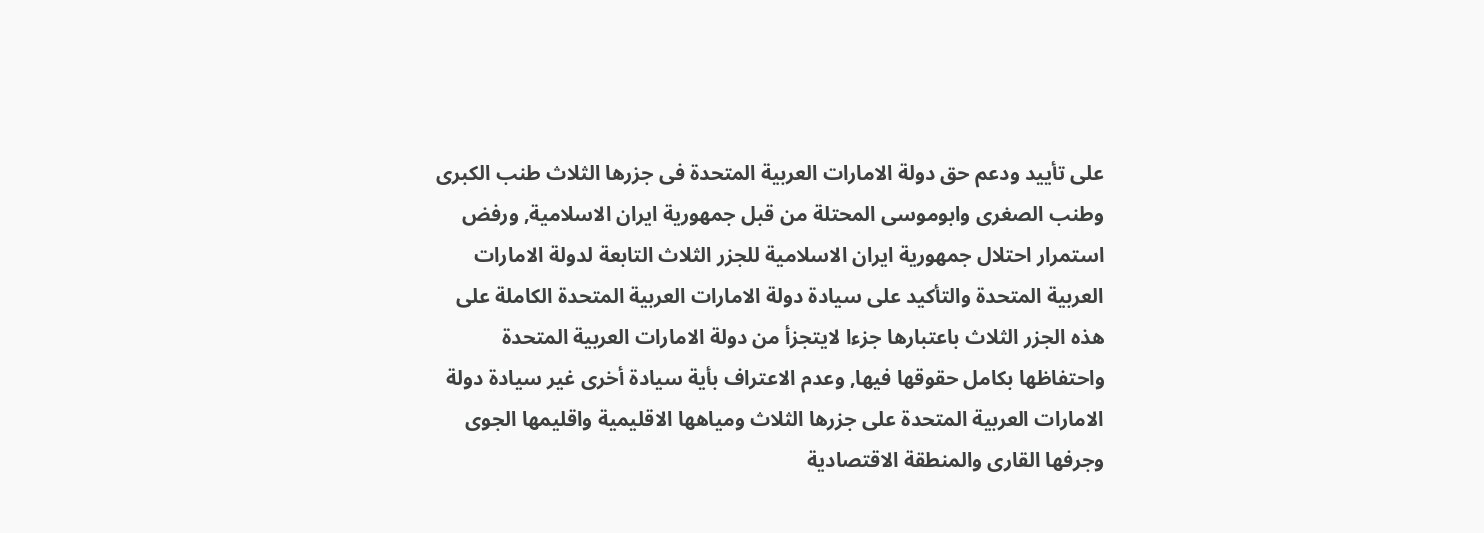على تأييد ودعم حق دولة الامارات العربية المتحدة فى جزرها الثلاث طنب الكبرى وطنب الصغرى وابوموسى المحتلة من قبل جمهورية ايران الاسلامية, ورفض استمرار احتلال جمهورية ايران الاسلامية للجزر الثلاث التابعة لدولة الامارات العربية المتحدة والتأكيد على سيادة دولة الامارات العربية المتحدة الكاملة على هذه الجزر الثلاث باعتبارها جزءا لايتجزأ من دولة الامارات العربية المتحدة واحتفاظها بكامل حقوقها فيها, وعدم الاعتراف بأية سيادة أخرى غير سيادة دولة الامارات العربية المتحدة على جزرها الثلاث ومياهها الاقليمية واقليمها الجوى وجرفها القارى والمنطقة الاقتصادية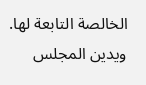الخالصة التابعة لها. ويدين المجلس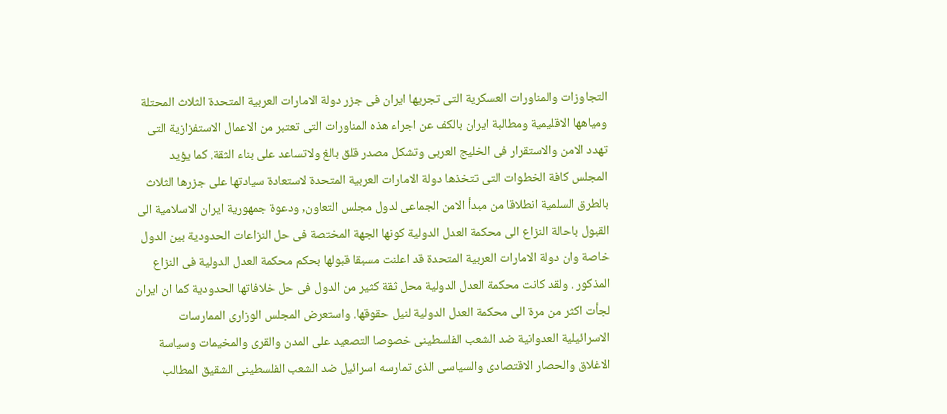التجاوزات والمناورات العسكرية التى تجريها ايران فى جزر دولة الامارات العربية المتحدة الثلاث المحتلة ومياهها الاقليمية ومطالبة ايران بالكف عن اجراء هذه المناورات التى تعتبر من الاعمال الاستفزازية التى تهدد الامن والاستقرار فى الخليج العربى وتشكل مصدر قلق بالغ ولاتساعد على بناء الثقة. كما يؤيد المجلس كافة الخطوات التى تتخذها دولة الامارات العربية المتحدة لاستعادة سيادتها على جزرها الثلاث بالطرق السلمية انطلاقا من مبدأ الامن الجماعى لدول مجلس التعاون, ودعوة جمهورية ايران الاسلامية الى القبول باحالة النزاع الى محكمة العدل الدولية كونها الجهة المختصة فى حل النزاعات الحدودية بين الدول خاصة وان دولة الامارات العربية المتحدة قد اعلنت مسبقا قبولها بحكم محكمة العدل الدولية فى النزاع المذكور . ولقد كانت محكمة العدل الدولية محل ثقة كثير من الدول فى حل خلافاتها الحدودية كما ان ايران لجأت اكثر من مرة الى محكمة العدل الدولية لنيل حقوقها. واستعرض المجلس الوزارى الممارسات الاسرائيلية العدوانية ضد الشعب الفلسطينى خصوصا التصعيد على المدن والقرى والمخيمات وسياسة الاغلاق والحصار الاقتصادى والسياسى الذى تمارسه اسرائيل ضد الشعب الفلسطينى الشقيق المطالب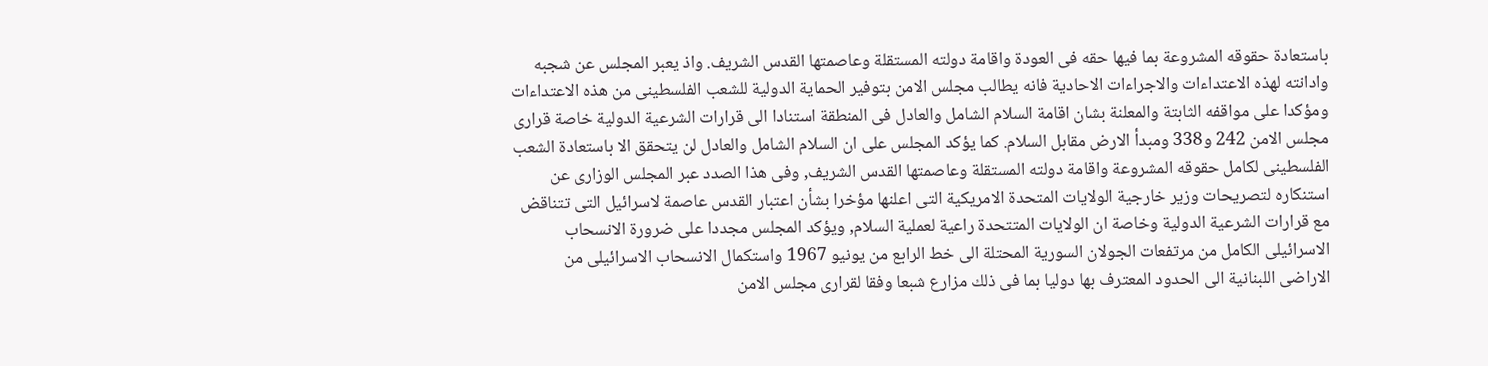باستعادة حقوقه المشروعة بما فيها حقه فى العودة واقامة دولته المستقلة وعاصمتها القدس الشريف. واذ يعبر المجلس عن شجبه وادانته لهذه الاعتداءات والاجراءات الاحادية فانه يطالب مجلس الامن بتوفير الحماية الدولية للشعب الفلسطينى من هذه الاعتداءات ومؤكدا على مواقفه الثابتة والمعلنة بشان اقامة السلام الشامل والعادل فى المنطقة استنادا الى قرارات الشرعية الدولية خاصة قرارى مجلس الامن 242 و338 ومبدأ الارض مقابل السلام. كما يؤكد المجلس على ان السلام الشامل والعادل لن يتحقق الا باستعادة الشعب الفلسطينى لكامل حقوقه المشروعة واقامة دولته المستقلة وعاصمتها القدس الشريف, وفى هذا الصدد عبر المجلس الوزارى عن استنكاره لتصريحات وزير خارجية الولايات المتحدة الامريكية التى اعلنها مؤخرا بشأن اعتبار القدس عاصمة لاسرائيل التى تتناقض مع قرارات الشرعية الدولية وخاصة ان الولايات المتتحدة راعية لعملية السلام, ويؤكد المجلس مجددا على ضرورة الانسحاب الاسرائيلى الكامل من مرتفعات الجولان السورية المحتلة الى خط الرابع من يونيو 1967 واستكمال الانسحاب الاسرائيلى من الاراضى اللبنانية الى الحدود المعترف بها دوليا بما فى ذلك مزارع شبعا وفقا لقرارى مجلس الامن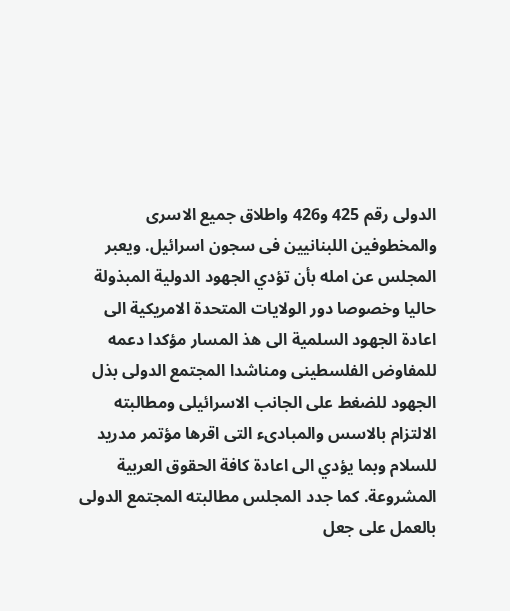الدولى رقم 425 و426 واطلاق جميع الاسرى والمخطوفين اللبنانيين فى سجون اسرائيل. ويعبر المجلس عن امله بأن تؤدي الجهود الدولية المبذولة حاليا وخصوصا دور الولايات المتحدة الامريكية الى اعادة الجهود السلمية الى هذ المسار مؤكدا دعمه للمفاوض الفلسطينى ومناشدا المجتمع الدولى بذل الجهود للضغط على الجانب الاسرائيلى ومطالبته الالتزام بالاسس والمبادىء التى اقرها مؤتمر مدريد للسلام وبما يؤدي الى اعادة كافة الحقوق العربية المشروعة. كما جدد المجلس مطالبته المجتمع الدولى بالعمل على جعل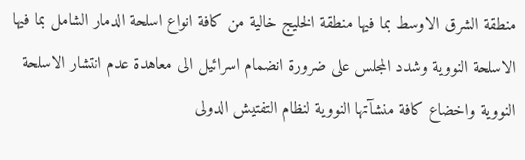منطقة الشرق الاوسط بما فيها منطقة الخليج خالية من كافة انواع اسلحة الدمار الشامل بما فيها الاسلحة النووية وشدد المجلس على ضرورة انضمام اسرائيل الى معاهدة عدم انتشار الاسلحة النووية واخضاع كافة منشآتها النووية لنظام التفتيش الدولى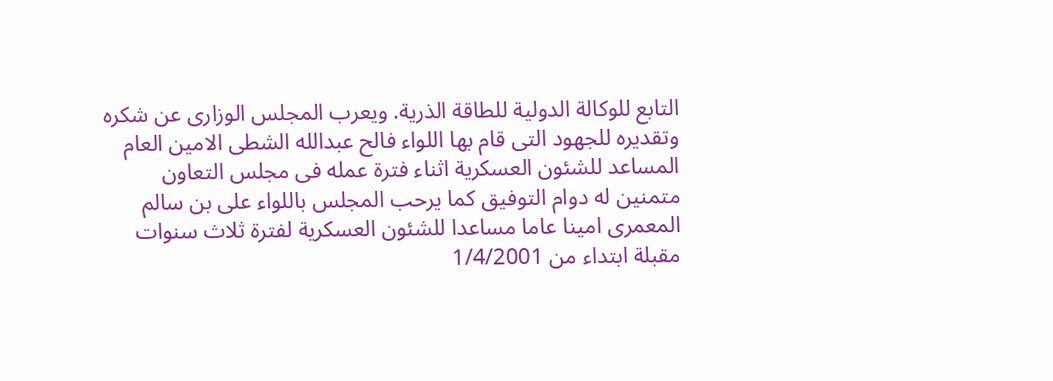التابع للوكالة الدولية للطاقة الذرية. ويعرب المجلس الوزارى عن شكره وتقديره للجهود التى قام بها اللواء فالح عبدالله الشطى الامين العام المساعد للشئون العسكرية اثناء فترة عمله فى مجلس التعاون متمنين له دوام التوفيق كما يرحب المجلس باللواء على بن سالم المعمرى امينا عاما مساعدا للشئون العسكرية لفترة ثلاث سنوات مقبلة ابتداء من 1/4/2001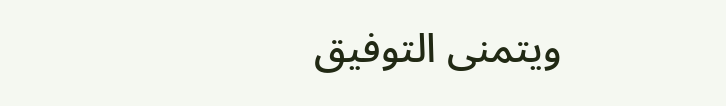ويتمنى التوفيق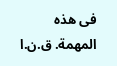فى هذه المهمة. ق.ن.ا